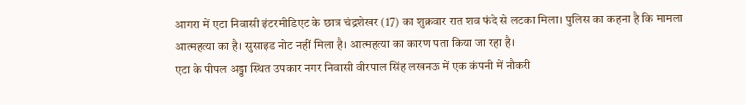आगरा में एटा निवासी इंटरमीडिएट के छात्र चंद्रशेखर (17) का शुक्रवार रात शव फंदे से लटका मिला। पुलिस का कहना है कि मामला आत्महत्या का है। सुसाइड नोट नहीं मिला है। आत्महत्या का कारण पता किया जा रहा है।
एटा के पीपल अड्डा स्थित उपकार नगर निवासी वीरपाल सिंह लखनऊ में एक कंपनी में नौकरी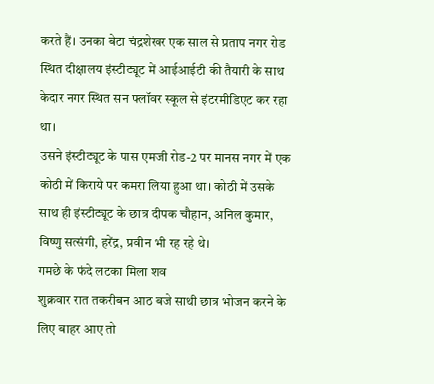करते हैं। उनका बेटा चंद्रशेखर एक साल से प्रताप नगर रोड स्थित दीक्षालय इंस्टीट्यूट में आईआईटी की तैयारी के साथ केदार नगर स्थित सन फ्लॉवर स्कूल से इंटरमीडिएट कर रहा था।
उसने इंस्टीट्यूट के पास एमजी रोड-2 पर मानस नगर में एक कोठी में किराये पर कमरा लिया हुआ था। कोठी में उसके साथ ही इंस्टीट्यूट के छात्र दीपक चौहान, अनिल कुमार, विष्णु सत्संगी, हरेंद्र, प्रवीन भी रह रहे थे।
गमछे के फंदे लटका मिला शव
शुक्रवार रात तकरीबन आठ बजे साथी छात्र भोजन करने के लिए बाहर आए तो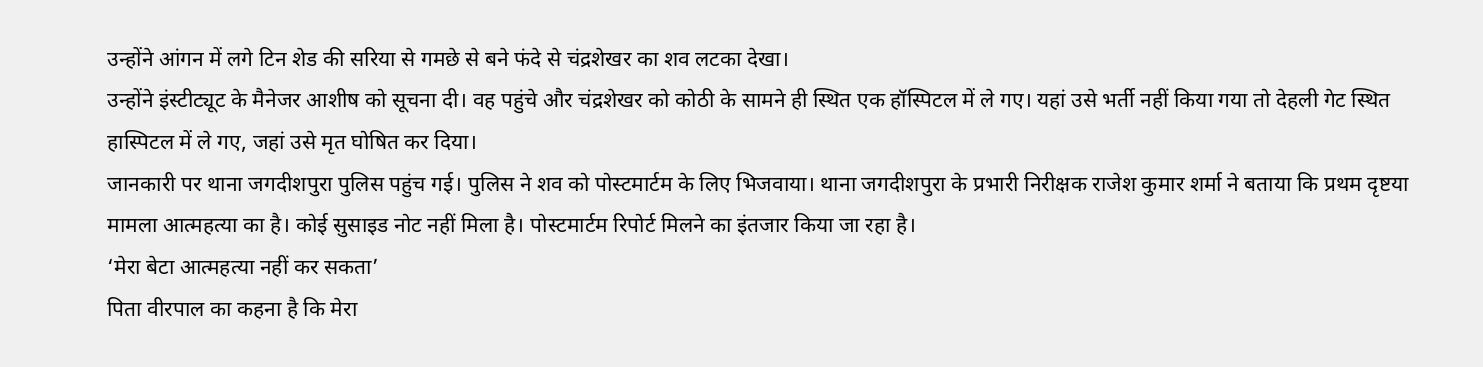उन्होंने आंगन में लगे टिन शेड की सरिया से गमछे से बने फंदे से चंद्रशेखर का शव लटका देखा।
उन्होंने इंस्टीट्यूट के मैनेजर आशीष को सूचना दी। वह पहुंचे और चंद्रशेखर को कोठी के सामने ही स्थित एक हॉस्पिटल में ले गए। यहां उसे भर्ती नहीं किया गया तो देहली गेट स्थित हास्पिटल में ले गए, जहां उसे मृत घोषित कर दिया।
जानकारी पर थाना जगदीशपुरा पुलिस पहुंच गई। पुलिस ने शव को पोस्टमार्टम के लिए भिजवाया। थाना जगदीशपुरा के प्रभारी निरीक्षक राजेश कुमार शर्मा ने बताया कि प्रथम दृष्टया मामला आत्महत्या का है। कोई सुसाइड नोट नहीं मिला है। पोस्टमार्टम रिपोर्ट मिलने का इंतजार किया जा रहा है।
‘मेरा बेटा आत्महत्या नहीं कर सकता’
पिता वीरपाल का कहना है कि मेरा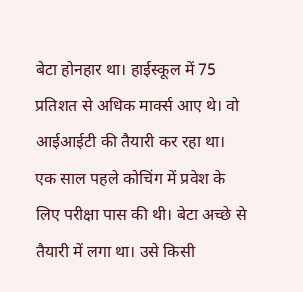बेटा होनहार था। हाईस्कूल में 75 प्रतिशत से अधिक मार्क्स आए थे। वो आईआईटी की तैयारी कर रहा था। एक साल पहले कोचिंग में प्रवेश के लिए परीक्षा पास की थी। बेटा अच्छे से तैयारी में लगा था। उसे किसी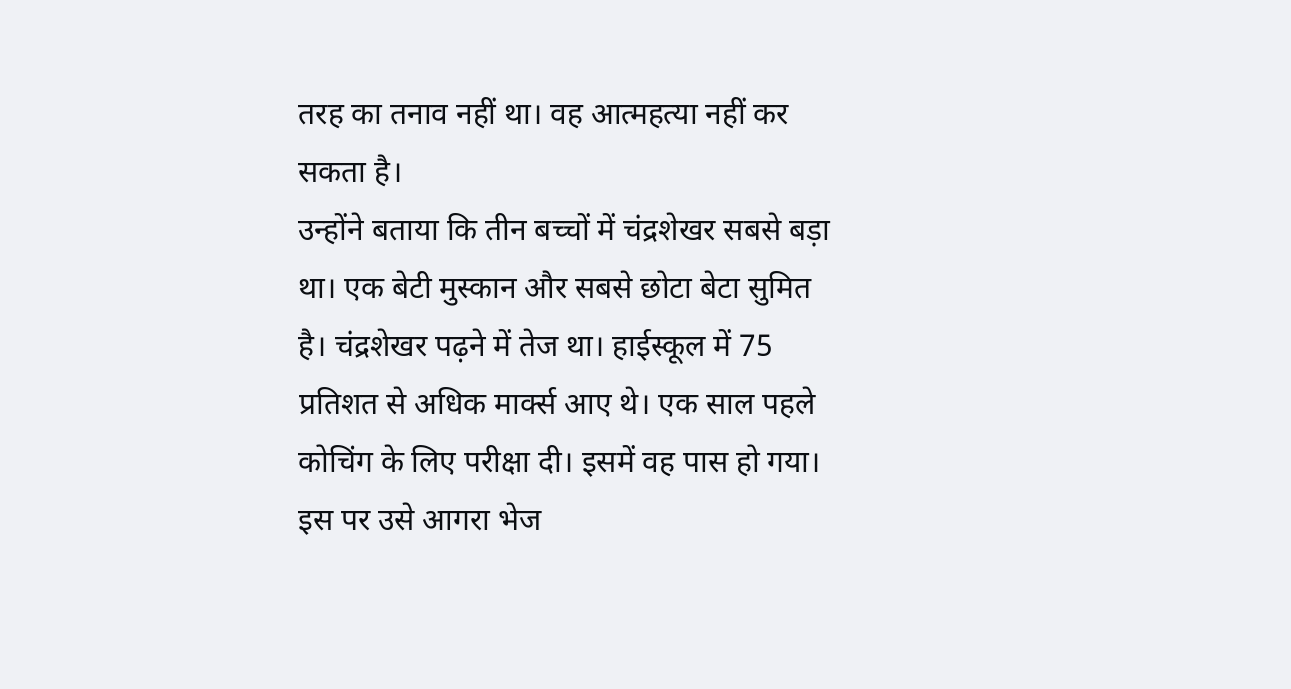तरह का तनाव नहीं था। वह आत्महत्या नहीं कर सकता है।
उन्होंने बताया कि तीन बच्चों में चंद्रशेखर सबसे बड़ा था। एक बेटी मुस्कान और सबसे छोटा बेटा सुमित है। चंद्रशेखर पढ़ने में तेज था। हाईस्कूल में 75 प्रतिशत से अधिक मार्क्स आए थे। एक साल पहले कोचिंग के लिए परीक्षा दी। इसमें वह पास हो गया। इस पर उसे आगरा भेज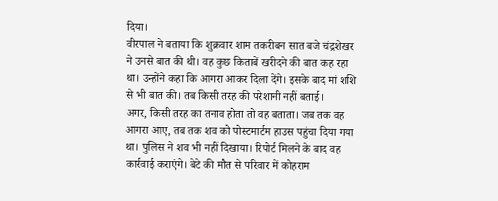दिया।
वीरपाल ने बताया कि शुक्रवार शाम तकरीबन सात बजे चंद्रशेखर ने उनसे बात की थी। वह कुछ किताबें खरीदने की बात कह रहा था। उन्होंने कहा कि आगरा आकर दिला देंगे। इसके बाद मां शशि से भी बात की। तब किसी तरह की परेशानी नहीं बताई।
अगर, किसी तरह का तनाव होता तो वह बताता। जब तक वह आगरा आए, तब तक शव को पोस्टमार्टम हाउस पहुंचा दिया गया था। पुलिस ने शव भी नहीं दिखाया। रिपोर्ट मिलने के बाद वह कार्रवाई कराएंगे। बेटे की मौत से परिवार में कोहराम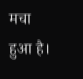मचा हुआ है।